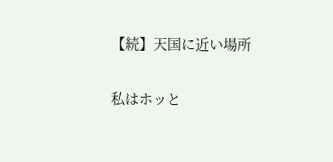【続】天国に近い場所

私はホッと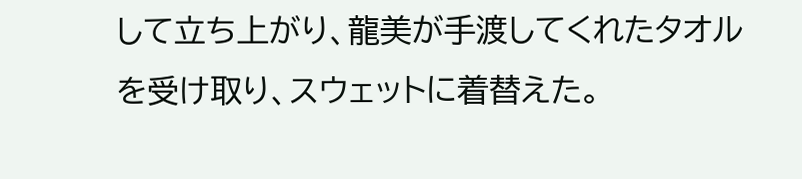して立ち上がり、龍美が手渡してくれたタオルを受け取り、スウェットに着替えた。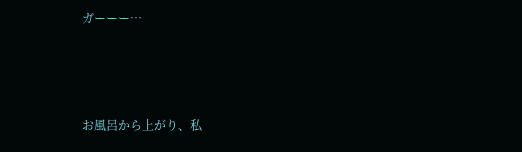ガーーー…



お風呂から上がり、私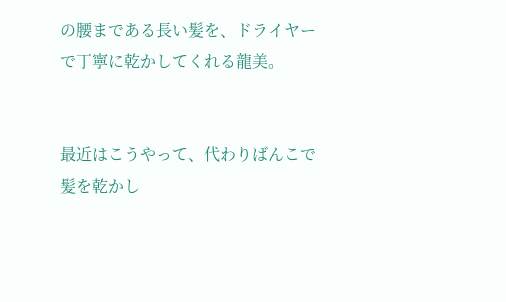の腰まである長い髪を、ドライヤーで丁寧に乾かしてくれる龍美。


最近はこうやって、代わりばんこで髪を乾かし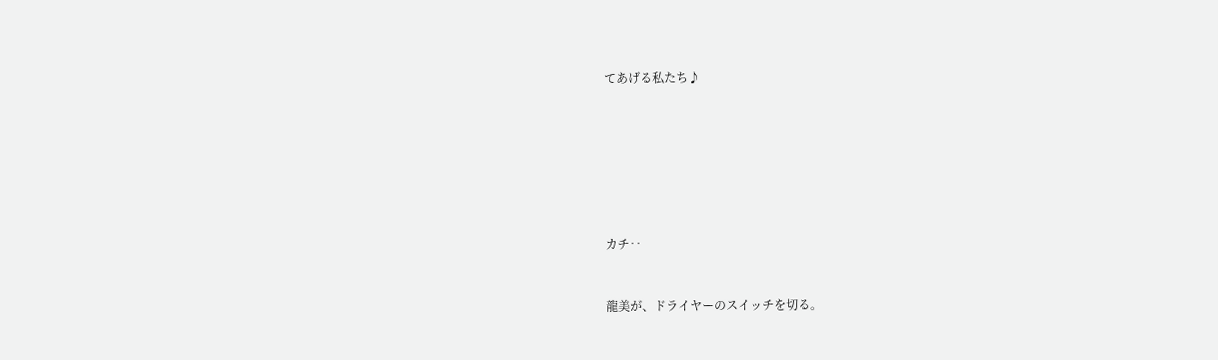てあげる私たち♪







カチ‥


龍美が、ドライヤーのスイッチを切る。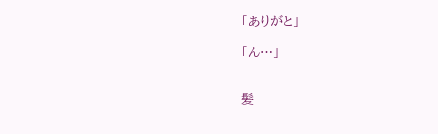「ありがと」

「ん…」


髪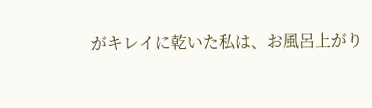がキレイに乾いた私は、お風呂上がり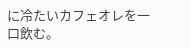に冷たいカフェオレを一口飲む。